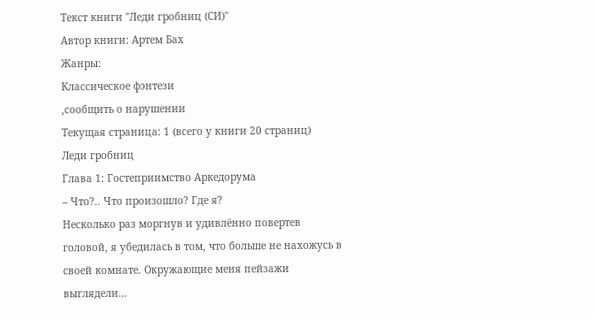Текст книги "Леди гробниц (СИ)"
Автор книги: Артем Бах
Жанры:
Классическое фэнтези
,сообщить о нарушении
Текущая страница: 1 (всего у книги 20 страниц)
Леди гробниц
Глава 1: Гостеприимство Аркедорума
– Что?.. Что произошло? Где я?
Несколько раз моргнув и удивлённо повертев головой, я убедилась в том, что больше не нахожусь в своей комнате. Окружающие меня пейзажи выглядели…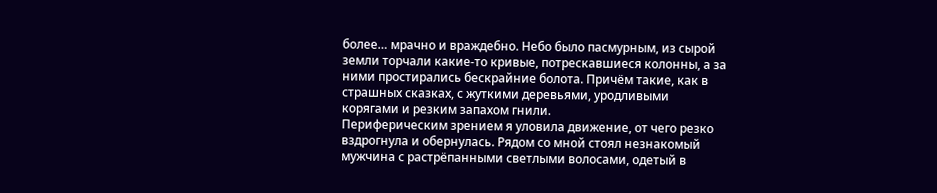более… мрачно и враждебно. Небо было пасмурным, из сырой земли торчали какие-то кривые, потрескавшиеся колонны, а за ними простирались бескрайние болота. Причём такие, как в страшных сказках, с жуткими деревьями, уродливыми корягами и резким запахом гнили.
Периферическим зрением я уловила движение, от чего резко вздрогнула и обернулась. Рядом со мной стоял незнакомый мужчина с растрёпанными светлыми волосами, одетый в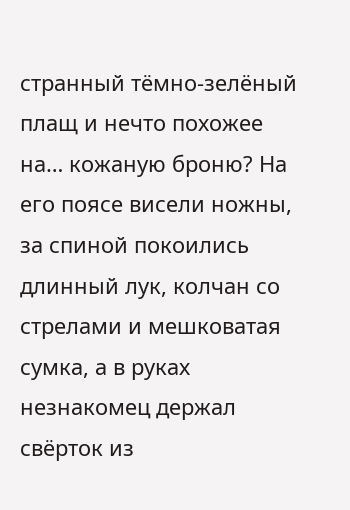странный тёмно-зелёный плащ и нечто похожее на… кожаную броню? На его поясе висели ножны, за спиной покоились длинный лук, колчан со стрелами и мешковатая сумка, а в руках незнакомец держал свёрток из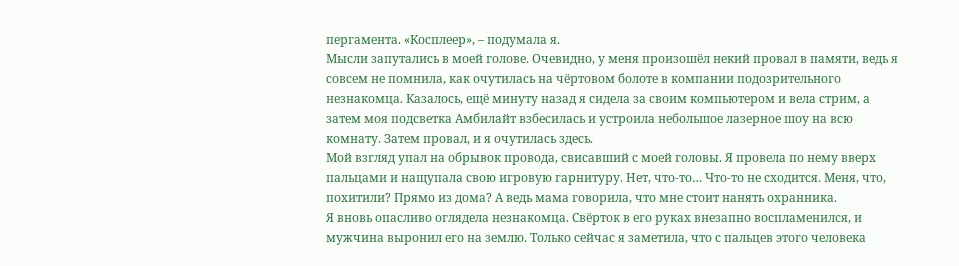пергамента. «Косплеер», – подумала я.
Мысли запутались в моей голове. Очевидно, у меня произошёл некий провал в памяти, ведь я совсем не помнила, как очутилась на чёртовом болоте в компании подозрительного незнакомца. Казалось, ещё минуту назад я сидела за своим компьютером и вела стрим, а затем моя подсветка Амбилайт взбесилась и устроила небольшое лазерное шоу на всю комнату. Затем провал, и я очутилась здесь.
Мой взгляд упал на обрывок провода, свисавший с моей головы. Я провела по нему вверх пальцами и нащупала свою игровую гарнитуру. Нет, что-то… Что-то не сходится. Меня, что, похитили? Прямо из дома? А ведь мама говорила, что мне стоит нанять охранника.
Я вновь опасливо оглядела незнакомца. Свёрток в его руках внезапно воспламенился, и мужчина выронил его на землю. Только сейчас я заметила, что с пальцев этого человека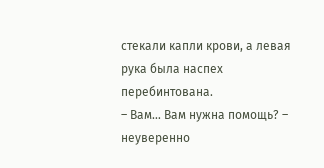стекали капли крови, а левая рука была наспех перебинтована.
– Вам… Вам нужна помощь? – неуверенно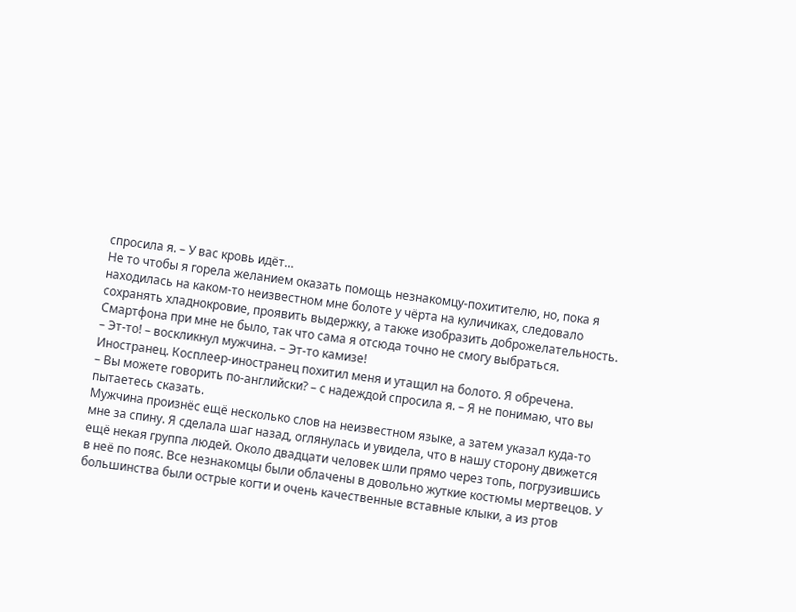спросила я. – У вас кровь идёт…
Не то чтобы я горела желанием оказать помощь незнакомцу-похитителю, но, пока я находилась на каком-то неизвестном мне болоте у чёрта на куличиках, следовало сохранять хладнокровие, проявить выдержку, а также изобразить доброжелательность. Смартфона при мне не было, так что сама я отсюда точно не смогу выбраться.
– Эт-то! – воскликнул мужчина. – Эт-то камизе!
Иностранец. Косплеер-иностранец похитил меня и утащил на болото. Я обречена.
– Вы можете говорить по-английски? – с надеждой спросила я. – Я не понимаю, что вы пытаетесь сказать.
Мужчина произнёс ещё несколько слов на неизвестном языке, а затем указал куда-то мне за спину. Я сделала шаг назад, оглянулась и увидела, что в нашу сторону движется ещё некая группа людей. Около двадцати человек шли прямо через топь, погрузившись в неё по пояс. Все незнакомцы были облачены в довольно жуткие костюмы мертвецов. У большинства были острые когти и очень качественные вставные клыки, а из ртов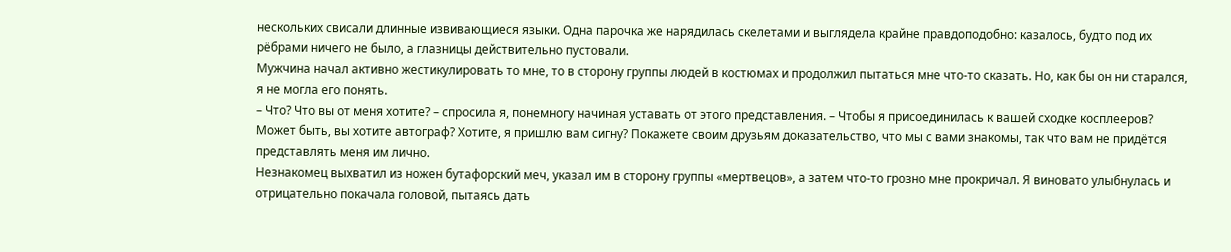нескольких свисали длинные извивающиеся языки. Одна парочка же нарядилась скелетами и выглядела крайне правдоподобно: казалось, будто под их рёбрами ничего не было, а глазницы действительно пустовали.
Мужчина начал активно жестикулировать то мне, то в сторону группы людей в костюмах и продолжил пытаться мне что-то сказать. Но, как бы он ни старался, я не могла его понять.
– Что? Что вы от меня хотите? – спросила я, понемногу начиная уставать от этого представления. – Чтобы я присоединилась к вашей сходке косплееров? Может быть, вы хотите автограф? Хотите, я пришлю вам сигну? Покажете своим друзьям доказательство, что мы с вами знакомы, так что вам не придётся представлять меня им лично.
Незнакомец выхватил из ножен бутафорский меч, указал им в сторону группы «мертвецов», а затем что-то грозно мне прокричал. Я виновато улыбнулась и отрицательно покачала головой, пытаясь дать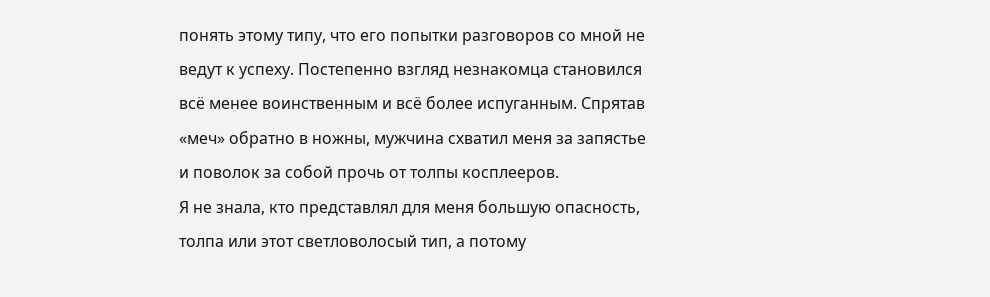понять этому типу, что его попытки разговоров со мной не ведут к успеху. Постепенно взгляд незнакомца становился всё менее воинственным и всё более испуганным. Спрятав «меч» обратно в ножны, мужчина схватил меня за запястье и поволок за собой прочь от толпы косплееров.
Я не знала, кто представлял для меня большую опасность, толпа или этот светловолосый тип, а потому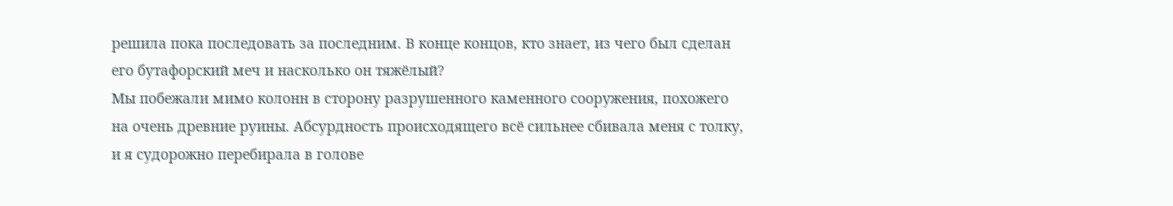решила пока последовать за последним. В конце концов, кто знает, из чего был сделан его бутафорский меч и насколько он тяжёлый?
Мы побежали мимо колонн в сторону разрушенного каменного сооружения, похожего на очень древние руины. Абсурдность происходящего всё сильнее сбивала меня с толку, и я судорожно перебирала в голове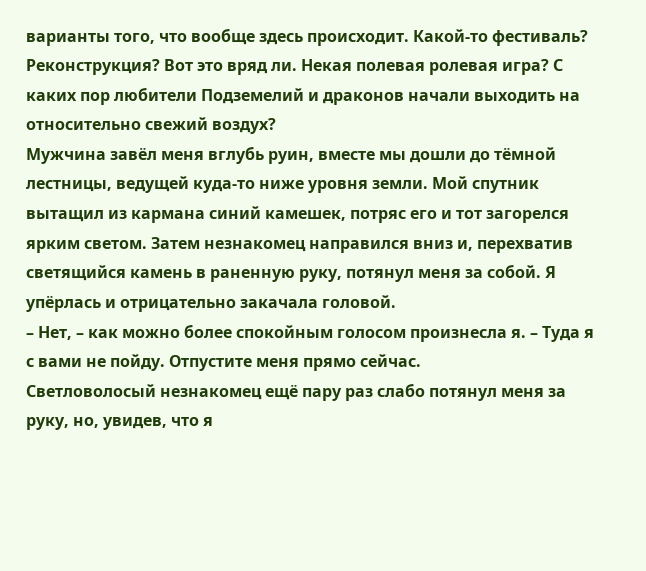варианты того, что вообще здесь происходит. Какой-то фестиваль? Реконструкция? Вот это вряд ли. Некая полевая ролевая игра? С каких пор любители Подземелий и драконов начали выходить на относительно свежий воздух?
Мужчина завёл меня вглубь руин, вместе мы дошли до тёмной лестницы, ведущей куда-то ниже уровня земли. Мой спутник вытащил из кармана синий камешек, потряс его и тот загорелся ярким светом. Затем незнакомец направился вниз и, перехватив светящийся камень в раненную руку, потянул меня за собой. Я упёрлась и отрицательно закачала головой.
– Нет, – как можно более спокойным голосом произнесла я. – Туда я с вами не пойду. Отпустите меня прямо сейчас.
Светловолосый незнакомец ещё пару раз слабо потянул меня за руку, но, увидев, что я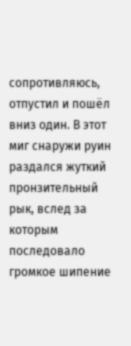сопротивляюсь, отпустил и пошёл вниз один. В этот миг снаружи руин раздался жуткий пронзительный рык, вслед за которым последовало громкое шипение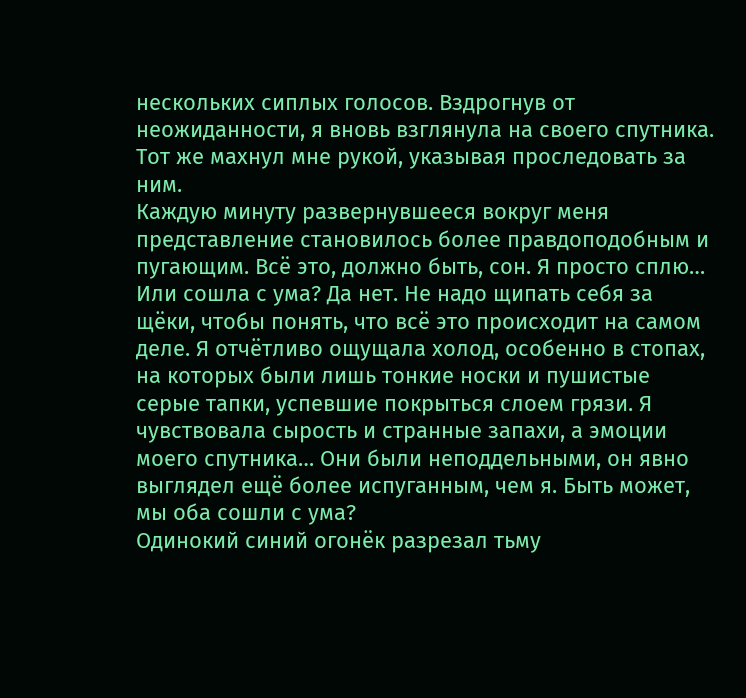нескольких сиплых голосов. Вздрогнув от неожиданности, я вновь взглянула на своего спутника. Тот же махнул мне рукой, указывая проследовать за ним.
Каждую минуту развернувшееся вокруг меня представление становилось более правдоподобным и пугающим. Всё это, должно быть, сон. Я просто сплю… Или сошла с ума? Да нет. Не надо щипать себя за щёки, чтобы понять, что всё это происходит на самом деле. Я отчётливо ощущала холод, особенно в стопах, на которых были лишь тонкие носки и пушистые серые тапки, успевшие покрыться слоем грязи. Я чувствовала сырость и странные запахи, а эмоции моего спутника… Они были неподдельными, он явно выглядел ещё более испуганным, чем я. Быть может, мы оба сошли с ума?
Одинокий синий огонёк разрезал тьму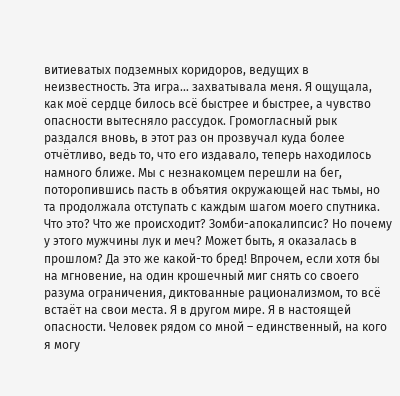витиеватых подземных коридоров, ведущих в неизвестность. Эта игра… захватывала меня. Я ощущала, как моё сердце билось всё быстрее и быстрее, а чувство опасности вытесняло рассудок. Громогласный рык раздался вновь, в этот раз он прозвучал куда более отчётливо, ведь то, что его издавало, теперь находилось намного ближе. Мы с незнакомцем перешли на бег, поторопившись пасть в объятия окружающей нас тьмы, но та продолжала отступать с каждым шагом моего спутника.
Что это? Что же происходит? Зомби-апокалипсис? Но почему у этого мужчины лук и меч? Может быть, я оказалась в прошлом? Да это же какой-то бред! Впрочем, если хотя бы на мгновение, на один крошечный миг снять со своего разума ограничения, диктованные рационализмом, то всё встаёт на свои места. Я в другом мире. Я в настоящей опасности. Человек рядом со мной – единственный, на кого я могу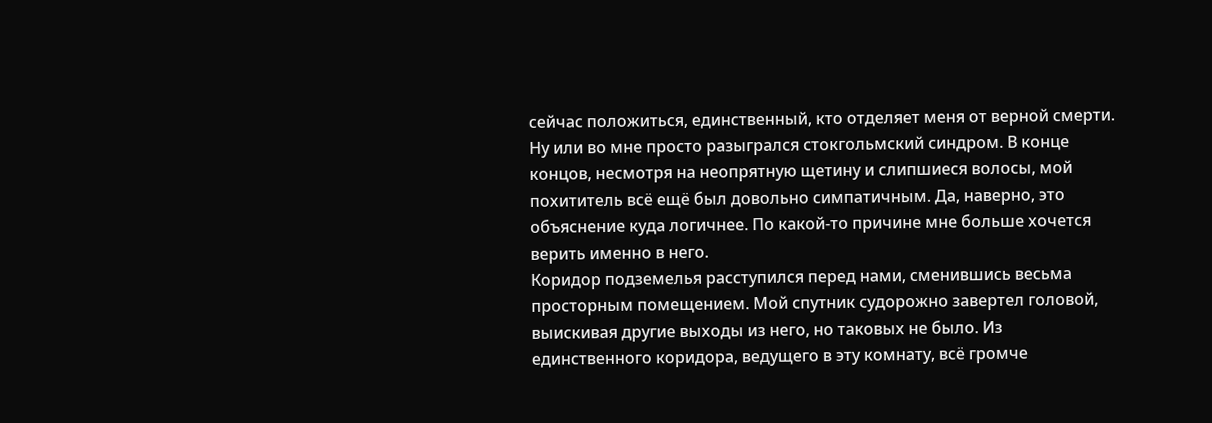сейчас положиться, единственный, кто отделяет меня от верной смерти.
Ну или во мне просто разыгрался стокгольмский синдром. В конце концов, несмотря на неопрятную щетину и слипшиеся волосы, мой похититель всё ещё был довольно симпатичным. Да, наверно, это объяснение куда логичнее. По какой-то причине мне больше хочется верить именно в него.
Коридор подземелья расступился перед нами, сменившись весьма просторным помещением. Мой спутник судорожно завертел головой, выискивая другие выходы из него, но таковых не было. Из единственного коридора, ведущего в эту комнату, всё громче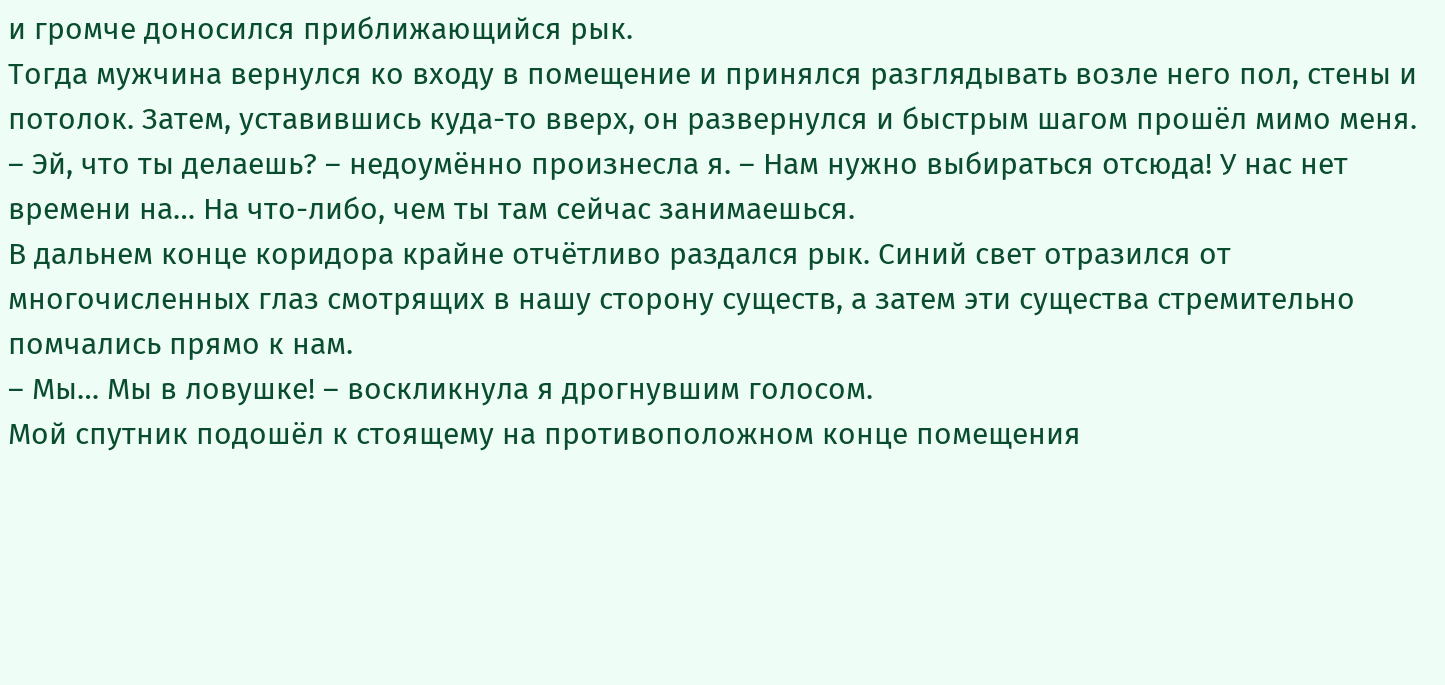и громче доносился приближающийся рык.
Тогда мужчина вернулся ко входу в помещение и принялся разглядывать возле него пол, стены и потолок. Затем, уставившись куда-то вверх, он развернулся и быстрым шагом прошёл мимо меня.
– Эй, что ты делаешь? – недоумённо произнесла я. – Нам нужно выбираться отсюда! У нас нет времени на… На что-либо, чем ты там сейчас занимаешься.
В дальнем конце коридора крайне отчётливо раздался рык. Синий свет отразился от многочисленных глаз смотрящих в нашу сторону существ, а затем эти существа стремительно помчались прямо к нам.
– Мы… Мы в ловушке! – воскликнула я дрогнувшим голосом.
Мой спутник подошёл к стоящему на противоположном конце помещения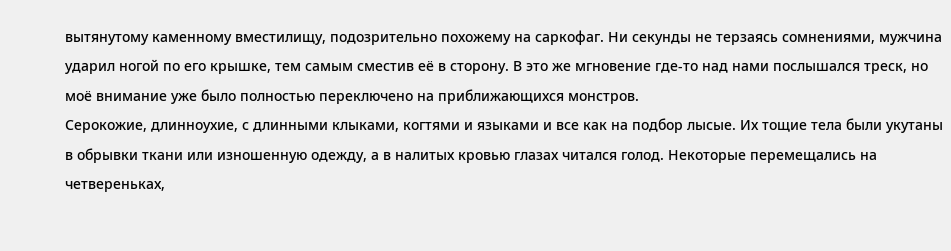вытянутому каменному вместилищу, подозрительно похожему на саркофаг. Ни секунды не терзаясь сомнениями, мужчина ударил ногой по его крышке, тем самым сместив её в сторону. В это же мгновение где-то над нами послышался треск, но моё внимание уже было полностью переключено на приближающихся монстров.
Серокожие, длинноухие, с длинными клыками, когтями и языками и все как на подбор лысые. Их тощие тела были укутаны в обрывки ткани или изношенную одежду, а в налитых кровью глазах читался голод. Некоторые перемещались на четвереньках,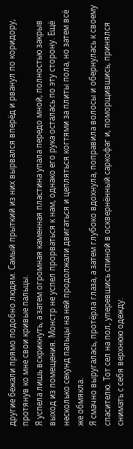другие бежали прямо подобно людям. Самый прыткий из них вырвался вперёд и рванул по коридору, протянув ко мне свои кривые пальцы.
Я успела лишь вскрикнуть, а затем огромная каменная пластина упала передо мной, полностью закрыв выход из помещения. Монстр не успел прорваться к нам, однако его рука осталась по эту сторону. Ещё несколько секунд пальцы на ней продолжали двигаться и цепляться когтями за плиты пола, но затем всё же обмякла.
Я смачно выругалась, протёрла глаза, а затем глубоко вдохнула, поправила волосы и обернулась к своему спасителю. Тот сел на пол, уперевшись спиной в осквернённый саркофаг и, поморщившись, принялся снимать с себя верхнюю одежду.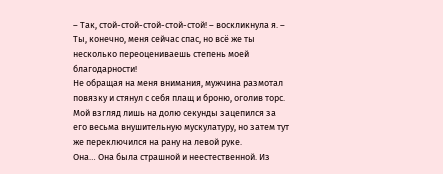– Так, стой-стой-стой-стой-стой! – воскликнула я. – Ты, конечно, меня сейчас спас, но всё же ты несколько переоцениваешь степень моей благодарности!
Не обращая на меня внимания, мужчина размотал повязку и стянул с себя плащ и броню, оголив торс. Мой взгляд лишь на долю секунды зацепился за его весьма внушительную мускулатуру, но затем тут же переключился на рану на левой руке.
Она… Она была страшной и неестественной. Из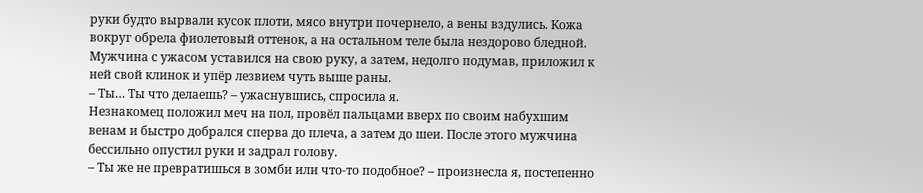руки будто вырвали кусок плоти, мясо внутри почернело, а вены вздулись. Кожа вокруг обрела фиолетовый оттенок, а на остальном теле была нездорово бледной. Мужчина с ужасом уставился на свою руку, а затем, недолго подумав, приложил к ней свой клинок и упёр лезвием чуть выше раны.
– Ты… Ты что делаешь? – ужаснувшись, спросила я.
Незнакомец положил меч на пол, провёл пальцами вверх по своим набухшим венам и быстро добрался сперва до плеча, а затем до шеи. После этого мужчина бессильно опустил руки и задрал голову.
– Ты же не превратишься в зомби или что-то подобное? – произнесла я, постепенно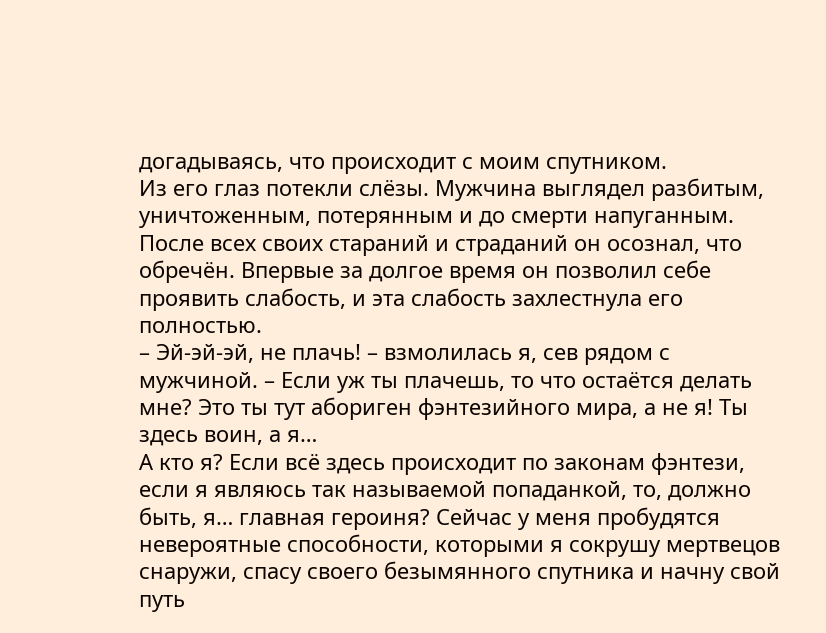догадываясь, что происходит с моим спутником.
Из его глаз потекли слёзы. Мужчина выглядел разбитым, уничтоженным, потерянным и до смерти напуганным. После всех своих стараний и страданий он осознал, что обречён. Впервые за долгое время он позволил себе проявить слабость, и эта слабость захлестнула его полностью.
– Эй-эй-эй, не плачь! – взмолилась я, сев рядом с мужчиной. – Если уж ты плачешь, то что остаётся делать мне? Это ты тут абориген фэнтезийного мира, а не я! Ты здесь воин, а я…
А кто я? Если всё здесь происходит по законам фэнтези, если я являюсь так называемой попаданкой, то, должно быть, я… главная героиня? Сейчас у меня пробудятся невероятные способности, которыми я сокрушу мертвецов снаружи, спасу своего безымянного спутника и начну свой путь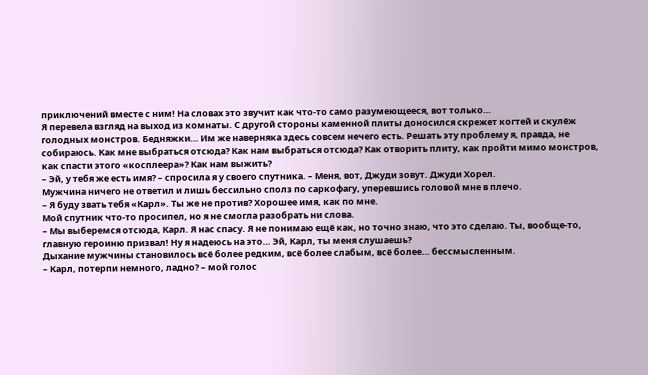приключений вместе с ним! На словах это звучит как что-то само разумеющееся, вот только…
Я перевела взгляд на выход из комнаты. С другой стороны каменной плиты доносился скрежет когтей и скулёж голодных монстров. Бедняжки… Им же наверняка здесь совсем нечего есть. Решать эту проблему я, правда, не собираюсь. Как мне выбраться отсюда? Как нам выбраться отсюда? Как отворить плиту, как пройти мимо монстров, как спасти этого «косплеера»? Как нам выжить?
– Эй, у тебя же есть имя? – спросила я у своего спутника. – Меня, вот, Джуди зовут. Джуди Хорел.
Мужчина ничего не ответил и лишь бессильно сполз по саркофагу, уперевшись головой мне в плечо.
– Я буду звать тебя «Карл». Ты же не против? Хорошее имя, как по мне.
Мой спутник что-то просипел, но я не смогла разобрать ни слова.
– Мы выберемся отсюда, Карл. Я нас спасу. Я не понимаю ещё как, но точно знаю, что это сделаю. Ты, вообще-то, главную героиню призвал! Ну я надеюсь на это… Эй, Карл, ты меня слушаешь?
Дыхание мужчины становилось всё более редким, всё более слабым, всё более… бессмысленным.
– Карл, потерпи немного, ладно? – мой голос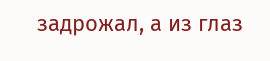задрожал, а из глаз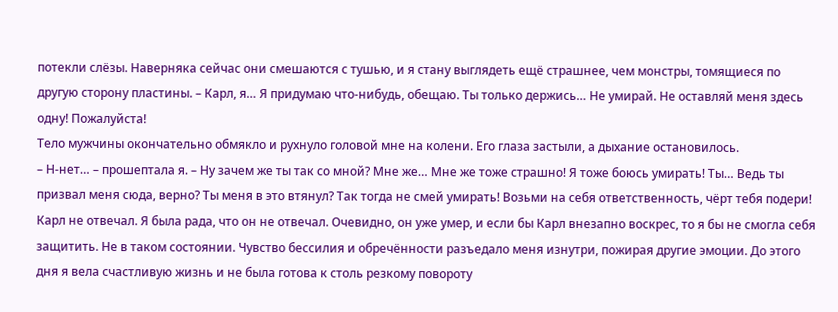потекли слёзы. Наверняка сейчас они смешаются с тушью, и я стану выглядеть ещё страшнее, чем монстры, томящиеся по другую сторону пластины. – Карл, я… Я придумаю что-нибудь, обещаю. Ты только держись… Не умирай. Не оставляй меня здесь одну! Пожалуйста!
Тело мужчины окончательно обмякло и рухнуло головой мне на колени. Его глаза застыли, а дыхание остановилось.
– Н-нет… – прошептала я. – Ну зачем же ты так со мной? Мне же… Мне же тоже страшно! Я тоже боюсь умирать! Ты… Ведь ты призвал меня сюда, верно? Ты меня в это втянул? Так тогда не смей умирать! Возьми на себя ответственность, чёрт тебя подери!
Карл не отвечал. Я была рада, что он не отвечал. Очевидно, он уже умер, и если бы Карл внезапно воскрес, то я бы не смогла себя защитить. Не в таком состоянии. Чувство бессилия и обречённости разъедало меня изнутри, пожирая другие эмоции. До этого дня я вела счастливую жизнь и не была готова к столь резкому повороту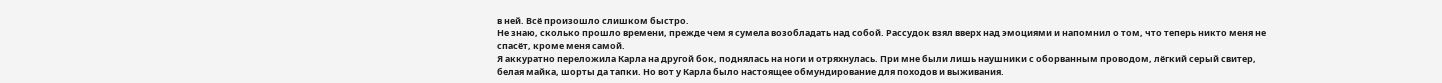в ней. Всё произошло слишком быстро.
Не знаю, сколько прошло времени, прежде чем я сумела возобладать над собой. Рассудок взял вверх над эмоциями и напомнил о том, что теперь никто меня не спасёт, кроме меня самой.
Я аккуратно переложила Карла на другой бок, поднялась на ноги и отряхнулась. При мне были лишь наушники с оборванным проводом, лёгкий серый свитер, белая майка, шорты да тапки. Но вот у Карла было настоящее обмундирование для походов и выживания.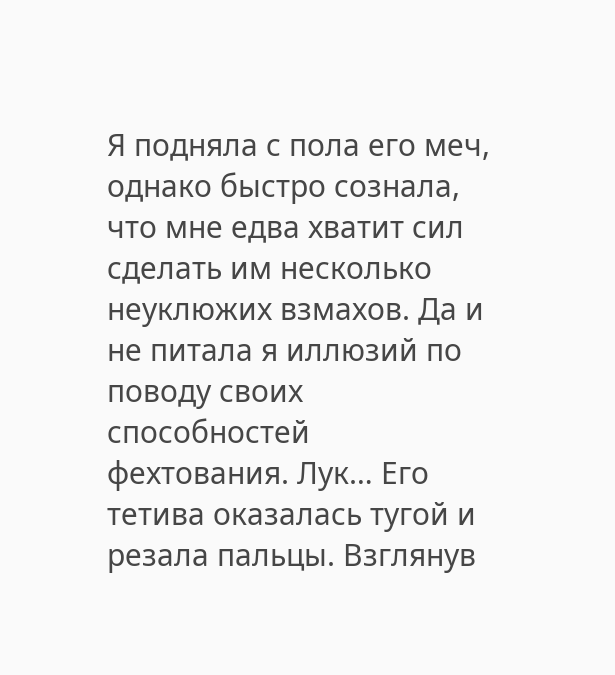Я подняла с пола его меч, однако быстро сознала, что мне едва хватит сил сделать им несколько неуклюжих взмахов. Да и не питала я иллюзий по поводу своих способностей фехтования. Лук… Его тетива оказалась тугой и резала пальцы. Взглянув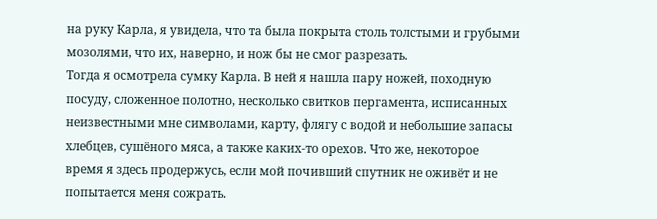на руку Карла, я увидела, что та была покрыта столь толстыми и грубыми мозолями, что их, наверно, и нож бы не смог разрезать.
Тогда я осмотрела сумку Карла. В ней я нашла пару ножей, походную посуду, сложенное полотно, несколько свитков пергамента, исписанных неизвестными мне символами, карту, флягу с водой и небольшие запасы хлебцев, сушёного мяса, а также каких-то орехов. Что же, некоторое время я здесь продержусь, если мой почивший спутник не оживёт и не попытается меня сожрать.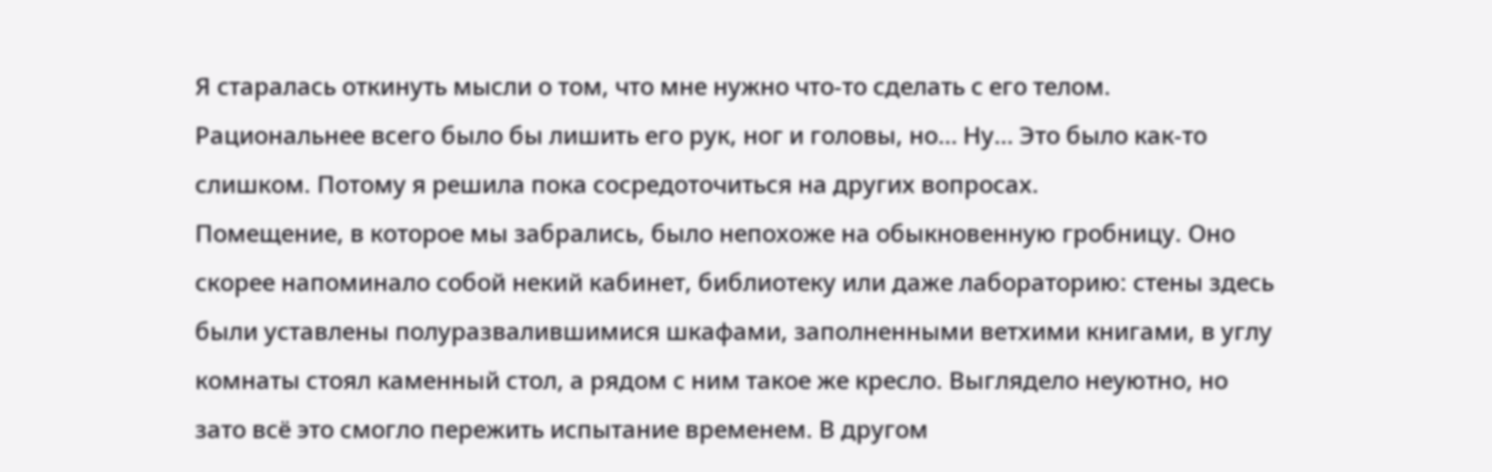Я старалась откинуть мысли о том, что мне нужно что-то сделать с его телом. Рациональнее всего было бы лишить его рук, ног и головы, но… Ну… Это было как-то слишком. Потому я решила пока сосредоточиться на других вопросах.
Помещение, в которое мы забрались, было непохоже на обыкновенную гробницу. Оно скорее напоминало собой некий кабинет, библиотеку или даже лабораторию: стены здесь были уставлены полуразвалившимися шкафами, заполненными ветхими книгами, в углу комнаты стоял каменный стол, а рядом с ним такое же кресло. Выглядело неуютно, но зато всё это смогло пережить испытание временем. В другом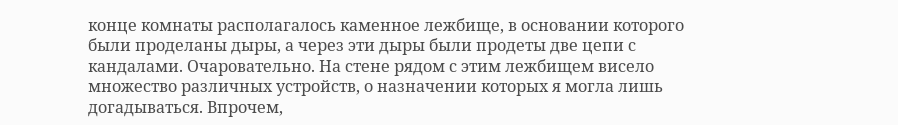конце комнаты располагалось каменное лежбище, в основании которого были проделаны дыры, а через эти дыры были продеты две цепи с кандалами. Очаровательно. На стене рядом с этим лежбищем висело множество различных устройств, о назначении которых я могла лишь догадываться. Впрочем,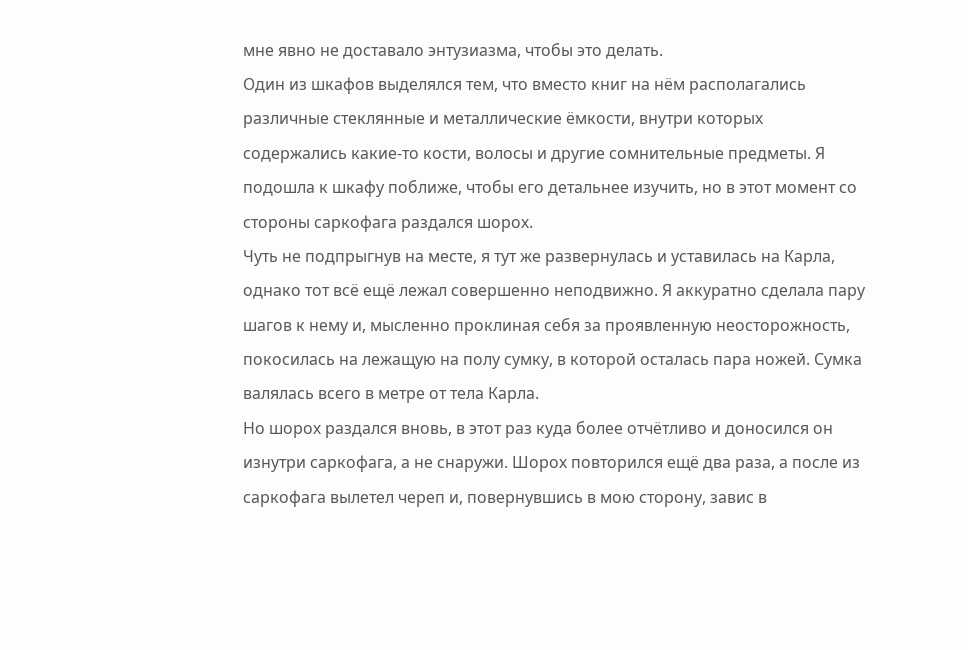мне явно не доставало энтузиазма, чтобы это делать.
Один из шкафов выделялся тем, что вместо книг на нём располагались различные стеклянные и металлические ёмкости, внутри которых содержались какие-то кости, волосы и другие сомнительные предметы. Я подошла к шкафу поближе, чтобы его детальнее изучить, но в этот момент со стороны саркофага раздался шорох.
Чуть не подпрыгнув на месте, я тут же развернулась и уставилась на Карла, однако тот всё ещё лежал совершенно неподвижно. Я аккуратно сделала пару шагов к нему и, мысленно проклиная себя за проявленную неосторожность, покосилась на лежащую на полу сумку, в которой осталась пара ножей. Сумка валялась всего в метре от тела Карла.
Но шорох раздался вновь, в этот раз куда более отчётливо и доносился он изнутри саркофага, а не снаружи. Шорох повторился ещё два раза, а после из саркофага вылетел череп и, повернувшись в мою сторону, завис в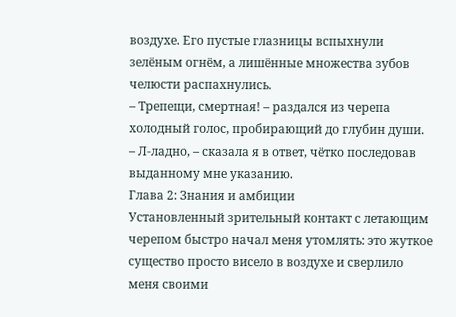воздухе. Его пустые глазницы вспыхнули зелёным огнём, а лишённые множества зубов челюсти распахнулись.
– Трепещи, смертная! – раздался из черепа холодный голос, пробирающий до глубин души.
– Л-ладно, – сказала я в ответ, чётко последовав выданному мне указанию.
Глава 2: Знания и амбиции
Установленный зрительный контакт с летающим черепом быстро начал меня утомлять: это жуткое существо просто висело в воздухе и сверлило меня своими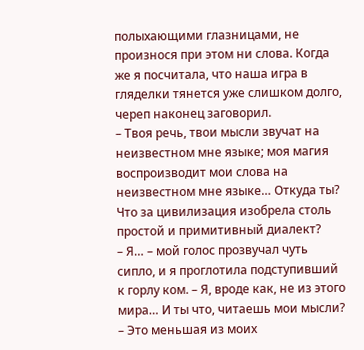полыхающими глазницами, не произнося при этом ни слова. Когда же я посчитала, что наша игра в гляделки тянется уже слишком долго, череп наконец заговорил.
– Твоя речь, твои мысли звучат на неизвестном мне языке; моя магия воспроизводит мои слова на неизвестном мне языке… Откуда ты? Что за цивилизация изобрела столь простой и примитивный диалект?
– Я… – мой голос прозвучал чуть сипло, и я проглотила подступивший к горлу ком. – Я, вроде как, не из этого мира… И ты что, читаешь мои мысли?
– Это меньшая из моих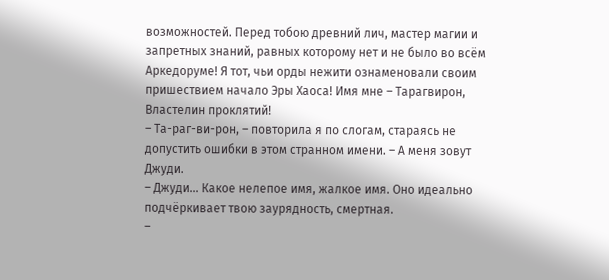возможностей. Перед тобою древний лич, мастер магии и запретных знаний, равных которому нет и не было во всём Аркедоруме! Я тот, чьи орды нежити ознаменовали своим пришествием начало Эры Хаоса! Имя мне – Тарагвирон, Властелин проклятий!
– Та-раг-ви-рон, – повторила я по слогам, стараясь не допустить ошибки в этом странном имени. – А меня зовут Джуди.
– Джуди… Какое нелепое имя, жалкое имя. Оно идеально подчёркивает твою заурядность, смертная.
–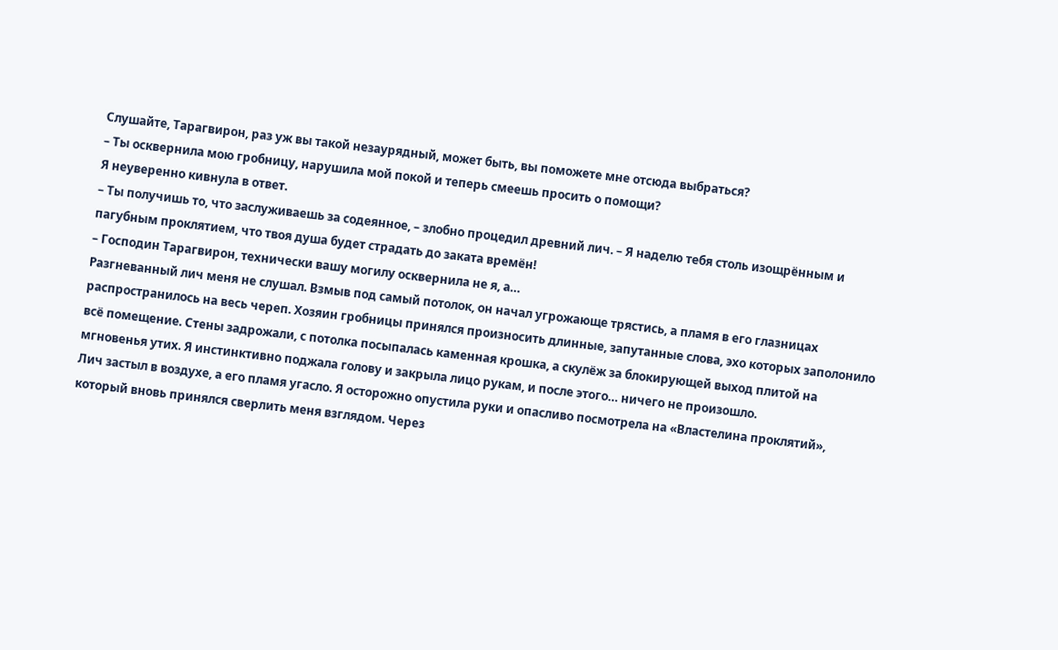Слушайте, Тарагвирон, раз уж вы такой незаурядный, может быть, вы поможете мне отсюда выбраться?
– Ты осквернила мою гробницу, нарушила мой покой и теперь смеешь просить о помощи?
Я неуверенно кивнула в ответ.
– Ты получишь то, что заслуживаешь за содеянное, – злобно процедил древний лич. – Я наделю тебя столь изощрённым и пагубным проклятием, что твоя душа будет страдать до заката времён!
– Господин Тарагвирон, технически вашу могилу осквернила не я, а…
Разгневанный лич меня не слушал. Взмыв под самый потолок, он начал угрожающе трястись, а пламя в его глазницах распространилось на весь череп. Хозяин гробницы принялся произносить длинные, запутанные слова, эхо которых заполонило всё помещение. Стены задрожали, с потолка посыпалась каменная крошка, а скулёж за блокирующей выход плитой на мгновенья утих. Я инстинктивно поджала голову и закрыла лицо рукам, и после этого… ничего не произошло.
Лич застыл в воздухе, а его пламя угасло. Я осторожно опустила руки и опасливо посмотрела на «Властелина проклятий», который вновь принялся сверлить меня взглядом. Через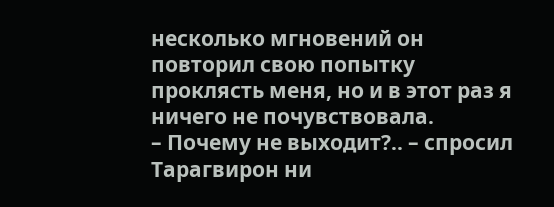несколько мгновений он повторил свою попытку проклясть меня, но и в этот раз я ничего не почувствовала.
– Почему не выходит?.. – спросил Тарагвирон ни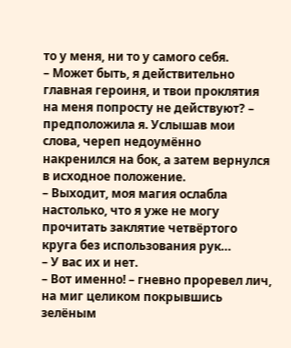то у меня, ни то у самого себя.
– Может быть, я действительно главная героиня, и твои проклятия на меня попросту не действуют? – предположила я. Услышав мои слова, череп недоумённо накренился на бок, а затем вернулся в исходное положение.
– Выходит, моя магия ослабла настолько, что я уже не могу прочитать заклятие четвёртого круга без использования рук…
– У вас их и нет.
– Вот именно! – гневно проревел лич, на миг целиком покрывшись зелёным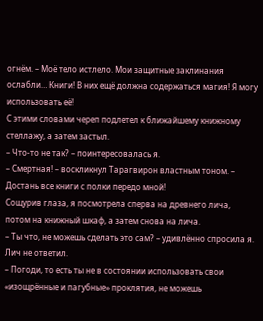огнём. – Моё тело истлело. Мои защитные заклинания ослабли… Книги! В них ещё должна содержаться магия! Я могу использовать её!
С этими словами череп подлетел к ближайшему книжному стеллажу, а затем застыл.
– Что-то не так? – поинтересовалась я.
– Смертная! – воскликнул Тарагвирон властным тоном. – Достань все книги с полки передо мной!
Сощурив глаза, я посмотрела сперва на древнего лича, потом на книжный шкаф, а затем снова на лича.
– Ты что, не можешь сделать это сам? – удивлённо спросила я.
Лич не ответил.
– Погоди, то есть ты не в состоянии использовать свои «изощрённые и пагубные» проклятия, не можешь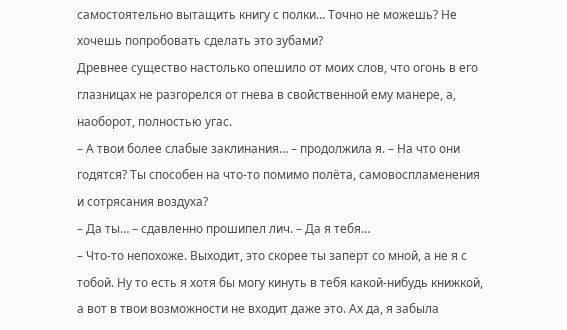самостоятельно вытащить книгу с полки… Точно не можешь? Не хочешь попробовать сделать это зубами?
Древнее существо настолько опешило от моих слов, что огонь в его глазницах не разгорелся от гнева в свойственной ему манере, а, наоборот, полностью угас.
– А твои более слабые заклинания… – продолжила я. – На что они годятся? Ты способен на что-то помимо полёта, самовоспламенения и сотрясания воздуха?
– Да ты… – сдавленно прошипел лич. – Да я тебя…
– Что-то непохоже. Выходит, это скорее ты заперт со мной, а не я с тобой. Ну то есть я хотя бы могу кинуть в тебя какой-нибудь книжкой, а вот в твои возможности не входит даже это. Ах да, я забыла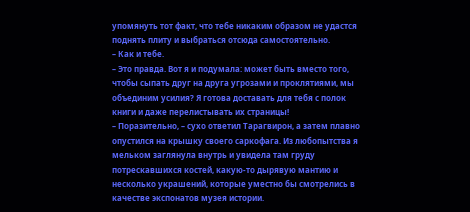упомянуть тот факт, что тебе никаким образом не удастся поднять плиту и выбраться отсюда самостоятельно.
– Как и тебе.
– Это правда. Вот я и подумала: может быть вместо того, чтобы сыпать друг на друга угрозами и проклятиями, мы объединим усилия? Я готова доставать для тебя с полок книги и даже перелистывать их страницы!
– Поразительно, – сухо ответил Тарагвирон, а затем плавно опустился на крышку своего саркофага. Из любопытства я мельком заглянула внутрь и увидела там груду потрескавшихся костей, какую-то дырявую мантию и несколько украшений, которые уместно бы смотрелись в качестве экспонатов музея истории.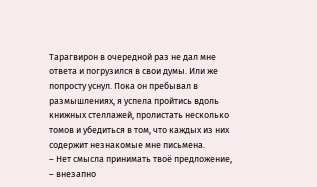Тарагвирон в очередной раз не дал мне ответа и погрузился в свои думы. Или же попросту уснул. Пока он пребывал в размышлениях, я успела пройтись вдоль книжных стеллажей, пролистать несколько томов и убедиться в том, что каждых из них содержит незнакомые мне письмена.
– Нет смысла принимать твоё предложение, – внезапно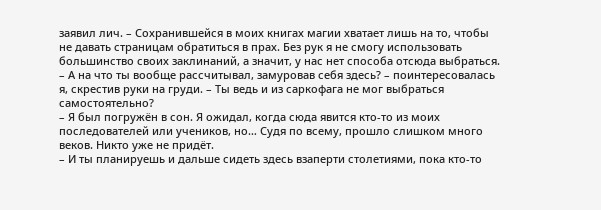заявил лич. – Сохранившейся в моих книгах магии хватает лишь на то, чтобы не давать страницам обратиться в прах. Без рук я не смогу использовать большинство своих заклинаний, а значит, у нас нет способа отсюда выбраться.
– А на что ты вообще рассчитывал, замуровав себя здесь? – поинтересовалась я, скрестив руки на груди. – Ты ведь и из саркофага не мог выбраться самостоятельно?
– Я был погружён в сон. Я ожидал, когда сюда явится кто-то из моих последователей или учеников, но… Судя по всему, прошло слишком много веков. Никто уже не придёт.
– И ты планируешь и дальше сидеть здесь взаперти столетиями, пока кто-то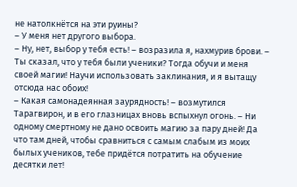не натолкнётся на эти руины?
– У меня нет другого выбора.
– Ну, нет, выбор у тебя есть! – возразила я, нахмурив брови. – Ты сказал, что у тебя были ученики? Тогда обучи и меня своей магии! Научи использовать заклинания, и я вытащу отсюда нас обоих!
– Какая самонадеянная заурядность! – возмутился Тарагвирон, и в его глазницах вновь вспыхнул огонь. – Ни одному смертному не дано освоить магию за пару дней! Да что там дней, чтобы сравниться с самым слабым из моих былых учеников, тебе придётся потратить на обучение десятки лет!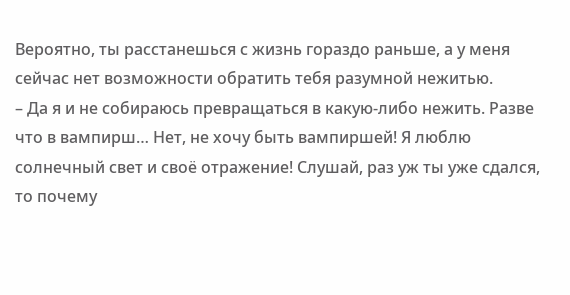Вероятно, ты расстанешься с жизнь гораздо раньше, а у меня сейчас нет возможности обратить тебя разумной нежитью.
– Да я и не собираюсь превращаться в какую-либо нежить. Разве что в вампирш… Нет, не хочу быть вампиршей! Я люблю солнечный свет и своё отражение! Слушай, раз уж ты уже сдался, то почему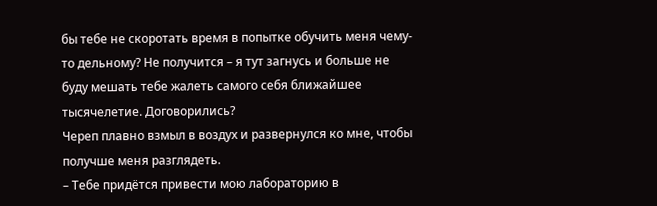бы тебе не скоротать время в попытке обучить меня чему-то дельному? Не получится – я тут загнусь и больше не буду мешать тебе жалеть самого себя ближайшее тысячелетие. Договорились?
Череп плавно взмыл в воздух и развернулся ко мне, чтобы получше меня разглядеть.
– Тебе придётся привести мою лабораторию в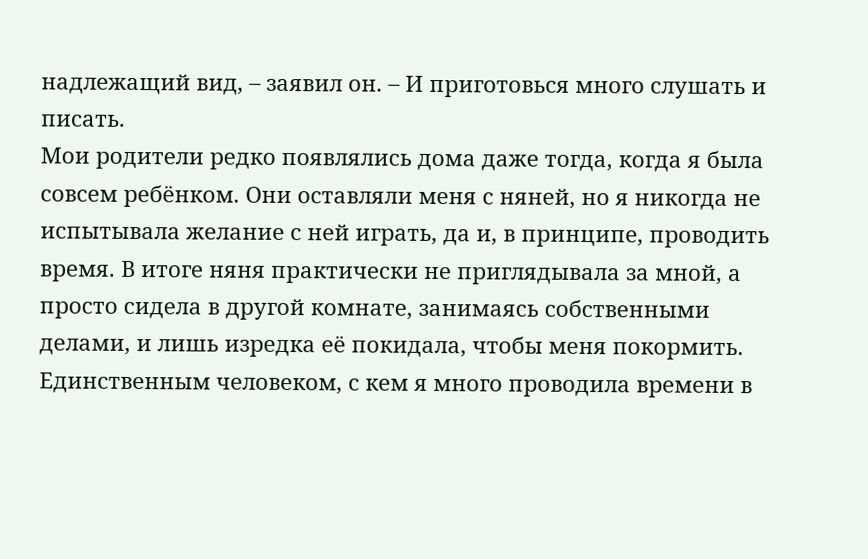надлежащий вид, – заявил он. – И приготовься много слушать и писать.
Мои родители редко появлялись дома даже тогда, когда я была совсем ребёнком. Они оставляли меня с няней, но я никогда не испытывала желание с ней играть, да и, в принципе, проводить время. В итоге няня практически не приглядывала за мной, а просто сидела в другой комнате, занимаясь собственными делами, и лишь изредка её покидала, чтобы меня покормить. Единственным человеком, с кем я много проводила времени в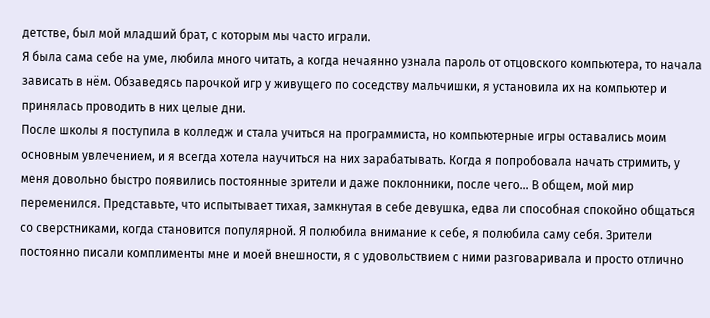детстве, был мой младший брат, с которым мы часто играли.
Я была сама себе на уме, любила много читать, а когда нечаянно узнала пароль от отцовского компьютера, то начала зависать в нём. Обзаведясь парочкой игр у живущего по соседству мальчишки, я установила их на компьютер и принялась проводить в них целые дни.
После школы я поступила в колледж и стала учиться на программиста, но компьютерные игры оставались моим основным увлечением, и я всегда хотела научиться на них зарабатывать. Когда я попробовала начать стримить, у меня довольно быстро появились постоянные зрители и даже поклонники, после чего… В общем, мой мир переменился. Представьте, что испытывает тихая, замкнутая в себе девушка, едва ли способная спокойно общаться со сверстниками, когда становится популярной. Я полюбила внимание к себе, я полюбила саму себя. Зрители постоянно писали комплименты мне и моей внешности, я с удовольствием с ними разговаривала и просто отлично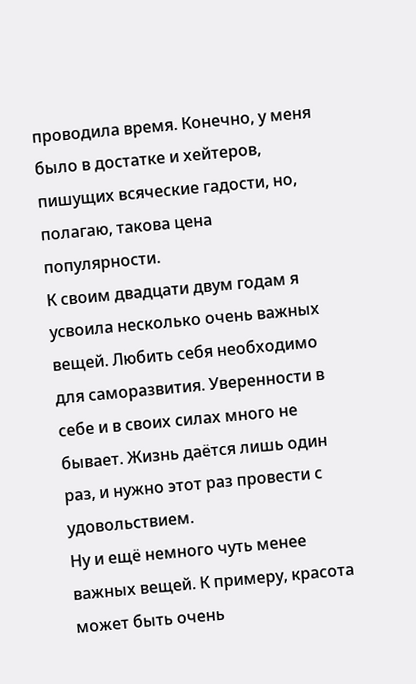проводила время. Конечно, у меня было в достатке и хейтеров, пишущих всяческие гадости, но, полагаю, такова цена популярности.
К своим двадцати двум годам я усвоила несколько очень важных вещей. Любить себя необходимо для саморазвития. Уверенности в себе и в своих силах много не бывает. Жизнь даётся лишь один раз, и нужно этот раз провести с удовольствием.
Ну и ещё немного чуть менее важных вещей. К примеру, красота может быть очень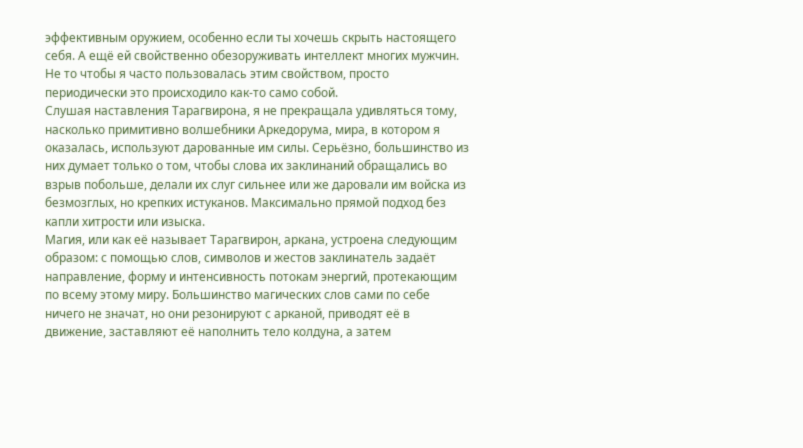эффективным оружием, особенно если ты хочешь скрыть настоящего себя. А ещё ей свойственно обезоруживать интеллект многих мужчин. Не то чтобы я часто пользовалась этим свойством, просто периодически это происходило как-то само собой.
Слушая наставления Тарагвирона, я не прекращала удивляться тому, насколько примитивно волшебники Аркедорума, мира, в котором я оказалась, используют дарованные им силы. Серьёзно, большинство из них думает только о том, чтобы слова их заклинаний обращались во взрыв побольше, делали их слуг сильнее или же даровали им войска из безмозглых, но крепких истуканов. Максимально прямой подход без капли хитрости или изыска.
Магия, или как её называет Тарагвирон, аркана, устроена следующим образом: с помощью слов, символов и жестов заклинатель задаёт направление, форму и интенсивность потокам энергий, протекающим по всему этому миру. Большинство магических слов сами по себе ничего не значат, но они резонируют с арканой, приводят её в движение, заставляют её наполнить тело колдуна, а затем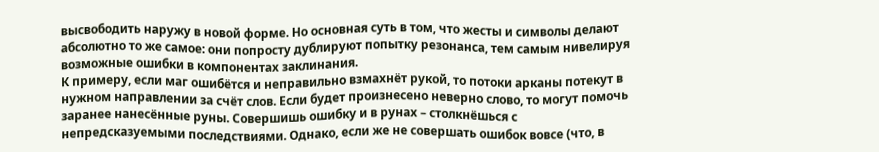высвободить наружу в новой форме. Но основная суть в том, что жесты и символы делают абсолютно то же самое: они попросту дублируют попытку резонанса, тем самым нивелируя возможные ошибки в компонентах заклинания.
К примеру, если маг ошибётся и неправильно взмахнёт рукой, то потоки арканы потекут в нужном направлении за счёт слов. Если будет произнесено неверно слово, то могут помочь заранее нанесённые руны. Совершишь ошибку и в рунах – столкнёшься с непредсказуемыми последствиями. Однако, если же не совершать ошибок вовсе (что, в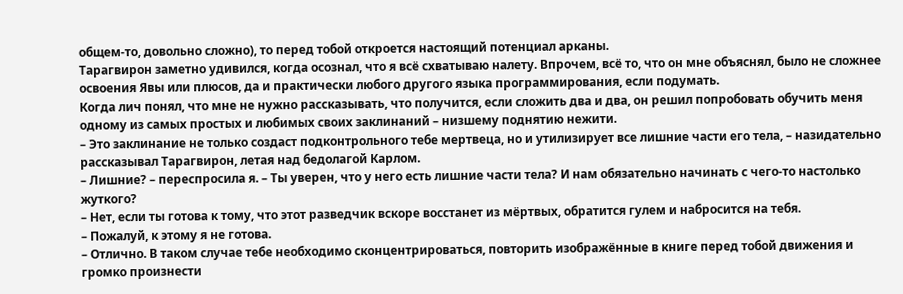общем-то, довольно сложно), то перед тобой откроется настоящий потенциал арканы.
Тарагвирон заметно удивился, когда осознал, что я всё схватываю налету. Впрочем, всё то, что он мне объяснял, было не сложнее освоения Явы или плюсов, да и практически любого другого языка программирования, если подумать.
Когда лич понял, что мне не нужно рассказывать, что получится, если сложить два и два, он решил попробовать обучить меня одному из самых простых и любимых своих заклинаний – низшему поднятию нежити.
– Это заклинание не только создаст подконтрольного тебе мертвеца, но и утилизирует все лишние части его тела, – назидательно рассказывал Тарагвирон, летая над бедолагой Карлом.
– Лишние? – переспросила я. – Ты уверен, что у него есть лишние части тела? И нам обязательно начинать с чего-то настолько жуткого?
– Нет, если ты готова к тому, что этот разведчик вскоре восстанет из мёртвых, обратится гулем и набросится на тебя.
– Пожалуй, к этому я не готова.
– Отлично. В таком случае тебе необходимо сконцентрироваться, повторить изображённые в книге перед тобой движения и громко произнести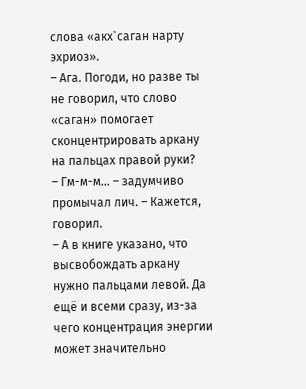слова «акх`саган нарту эхриоз».
– Ага. Погоди, но разве ты не говорил, что слово «саган» помогает сконцентрировать аркану на пальцах правой руки?
– Гм-м-м… – задумчиво промычал лич. – Кажется, говорил.
– А в книге указано, что высвобождать аркану нужно пальцами левой. Да ещё и всеми сразу, из-за чего концентрация энергии может значительно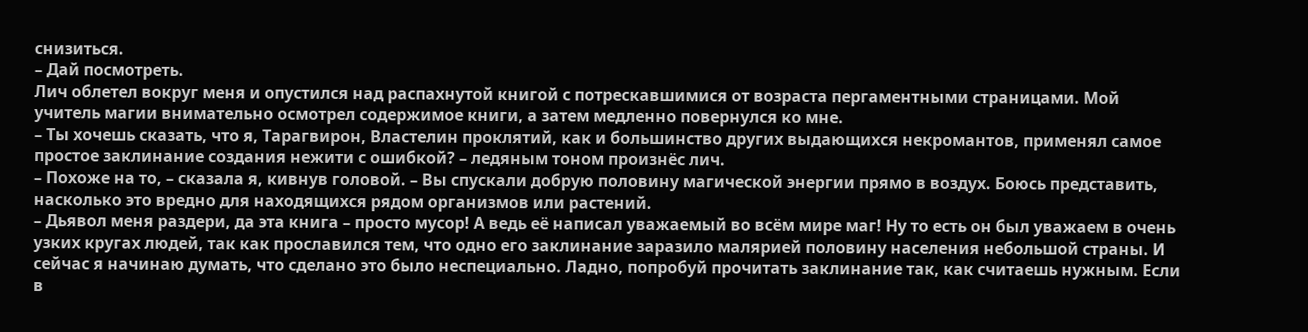снизиться.
– Дай посмотреть.
Лич облетел вокруг меня и опустился над распахнутой книгой с потрескавшимися от возраста пергаментными страницами. Мой учитель магии внимательно осмотрел содержимое книги, а затем медленно повернулся ко мне.
– Ты хочешь сказать, что я, Тарагвирон, Властелин проклятий, как и большинство других выдающихся некромантов, применял самое простое заклинание создания нежити с ошибкой? – ледяным тоном произнёс лич.
– Похоже на то, – сказала я, кивнув головой. – Вы спускали добрую половину магической энергии прямо в воздух. Боюсь представить, насколько это вредно для находящихся рядом организмов или растений.
– Дьявол меня раздери, да эта книга – просто мусор! А ведь её написал уважаемый во всём мире маг! Ну то есть он был уважаем в очень узких кругах людей, так как прославился тем, что одно его заклинание заразило малярией половину населения небольшой страны. И сейчас я начинаю думать, что сделано это было неспециально. Ладно, попробуй прочитать заклинание так, как считаешь нужным. Если в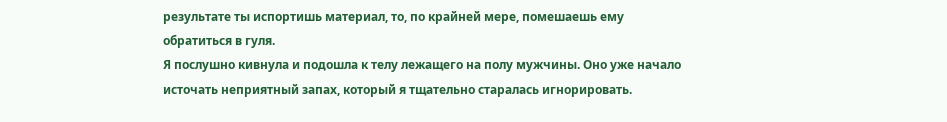результате ты испортишь материал, то, по крайней мере, помешаешь ему обратиться в гуля.
Я послушно кивнула и подошла к телу лежащего на полу мужчины. Оно уже начало источать неприятный запах, который я тщательно старалась игнорировать.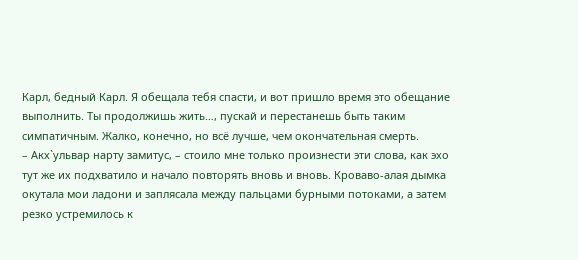Карл, бедный Карл. Я обещала тебя спасти, и вот пришло время это обещание выполнить. Ты продолжишь жить…, пускай и перестанешь быть таким симпатичным. Жалко, конечно, но всё лучше, чем окончательная смерть.
– Акх`ульвар нарту замитус, – стоило мне только произнести эти слова, как эхо тут же их подхватило и начало повторять вновь и вновь. Кроваво-алая дымка окутала мои ладони и заплясала между пальцами бурными потоками, а затем резко устремилось к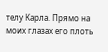телу Карла. Прямо на моих глазах его плоть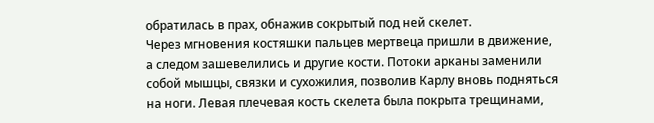обратилась в прах, обнажив сокрытый под ней скелет.
Через мгновения костяшки пальцев мертвеца пришли в движение, а следом зашевелились и другие кости. Потоки арканы заменили собой мышцы, связки и сухожилия, позволив Карлу вновь подняться на ноги. Левая плечевая кость скелета была покрыта трещинами,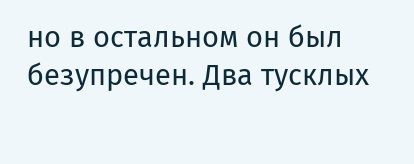но в остальном он был безупречен. Два тусклых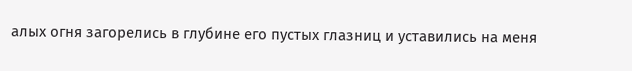алых огня загорелись в глубине его пустых глазниц и уставились на меня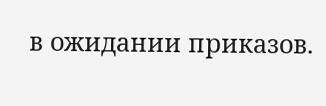в ожидании приказов.